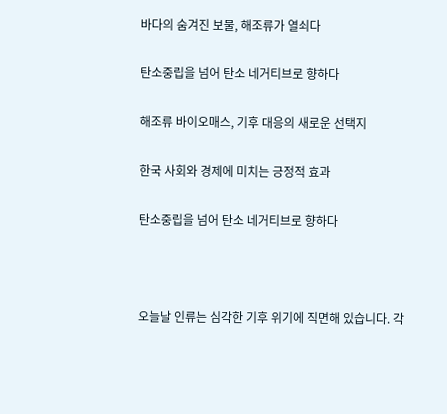바다의 숨겨진 보물, 해조류가 열쇠다

탄소중립을 넘어 탄소 네거티브로 향하다

해조류 바이오매스, 기후 대응의 새로운 선택지

한국 사회와 경제에 미치는 긍정적 효과

탄소중립을 넘어 탄소 네거티브로 향하다



오늘날 인류는 심각한 기후 위기에 직면해 있습니다. 각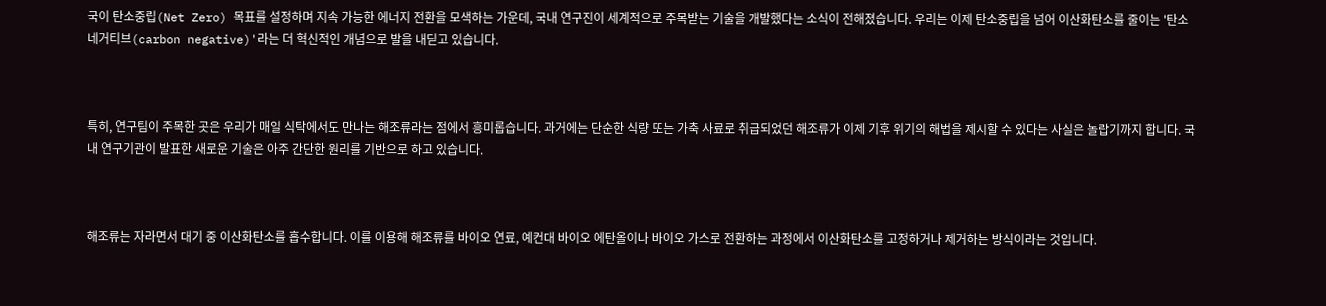국이 탄소중립(Net Zero) 목표를 설정하며 지속 가능한 에너지 전환을 모색하는 가운데, 국내 연구진이 세계적으로 주목받는 기술을 개발했다는 소식이 전해졌습니다. 우리는 이제 탄소중립을 넘어 이산화탄소를 줄이는 '탄소 네거티브(carbon negative)'라는 더 혁신적인 개념으로 발을 내딛고 있습니다.



특히, 연구팀이 주목한 곳은 우리가 매일 식탁에서도 만나는 해조류라는 점에서 흥미롭습니다. 과거에는 단순한 식량 또는 가축 사료로 취급되었던 해조류가 이제 기후 위기의 해법을 제시할 수 있다는 사실은 놀랍기까지 합니다. 국내 연구기관이 발표한 새로운 기술은 아주 간단한 원리를 기반으로 하고 있습니다.



해조류는 자라면서 대기 중 이산화탄소를 흡수합니다. 이를 이용해 해조류를 바이오 연료, 예컨대 바이오 에탄올이나 바이오 가스로 전환하는 과정에서 이산화탄소를 고정하거나 제거하는 방식이라는 것입니다.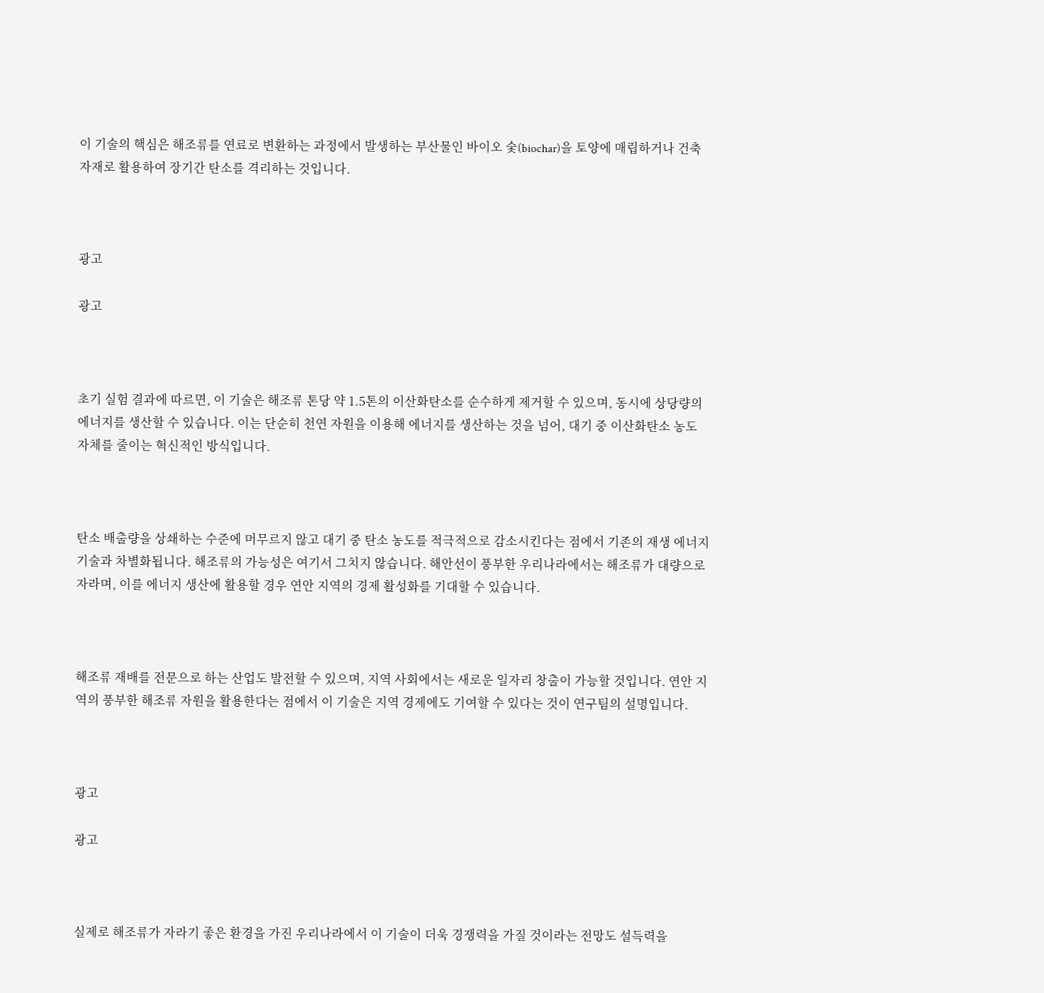이 기술의 핵심은 해조류를 연료로 변환하는 과정에서 발생하는 부산물인 바이오 숯(biochar)을 토양에 매립하거나 건축 자재로 활용하여 장기간 탄소를 격리하는 것입니다.



광고

광고



초기 실험 결과에 따르면, 이 기술은 해조류 톤당 약 1.5톤의 이산화탄소를 순수하게 제거할 수 있으며, 동시에 상당량의 에너지를 생산할 수 있습니다. 이는 단순히 천연 자원을 이용해 에너지를 생산하는 것을 넘어, 대기 중 이산화탄소 농도 자체를 줄이는 혁신적인 방식입니다.



탄소 배출량을 상쇄하는 수준에 머무르지 않고 대기 중 탄소 농도를 적극적으로 감소시킨다는 점에서 기존의 재생 에너지 기술과 차별화됩니다. 해조류의 가능성은 여기서 그치지 않습니다. 해안선이 풍부한 우리나라에서는 해조류가 대량으로 자라며, 이를 에너지 생산에 활용할 경우 연안 지역의 경제 활성화를 기대할 수 있습니다.



해조류 재배를 전문으로 하는 산업도 발전할 수 있으며, 지역 사회에서는 새로운 일자리 창출이 가능할 것입니다. 연안 지역의 풍부한 해조류 자원을 활용한다는 점에서 이 기술은 지역 경제에도 기여할 수 있다는 것이 연구팀의 설명입니다.



광고

광고



실제로 해조류가 자라기 좋은 환경을 가진 우리나라에서 이 기술이 더욱 경쟁력을 가질 것이라는 전망도 설득력을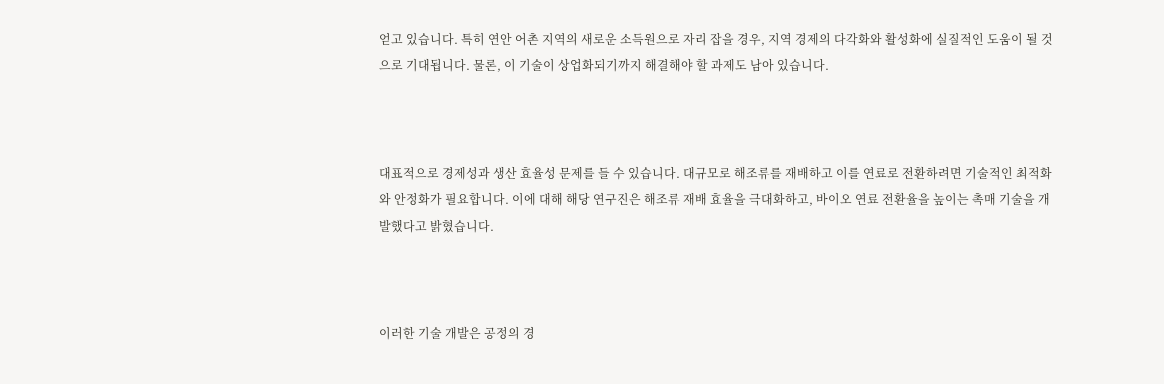얻고 있습니다. 특히 연안 어촌 지역의 새로운 소득원으로 자리 잡을 경우, 지역 경제의 다각화와 활성화에 실질적인 도움이 될 것으로 기대됩니다. 물론, 이 기술이 상업화되기까지 해결해야 할 과제도 남아 있습니다.



대표적으로 경제성과 생산 효율성 문제를 들 수 있습니다. 대규모로 해조류를 재배하고 이를 연료로 전환하려면 기술적인 최적화와 안정화가 필요합니다. 이에 대해 해당 연구진은 해조류 재배 효율을 극대화하고, 바이오 연료 전환율을 높이는 촉매 기술을 개발했다고 밝혔습니다.



이러한 기술 개발은 공정의 경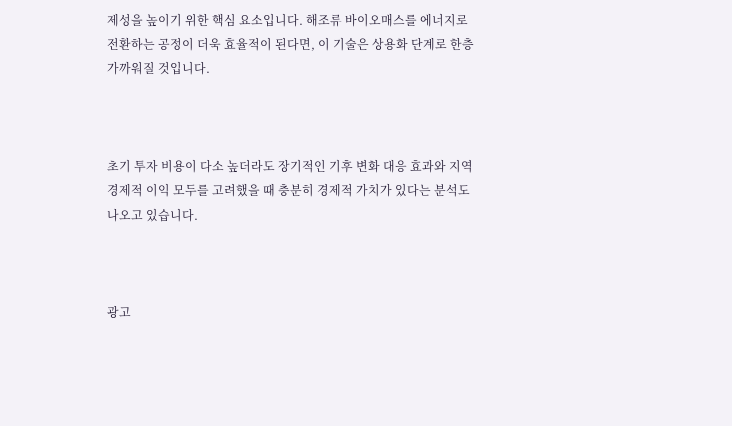제성을 높이기 위한 핵심 요소입니다. 해조류 바이오매스를 에너지로 전환하는 공정이 더욱 효율적이 된다면, 이 기술은 상용화 단계로 한층 가까워질 것입니다.



초기 투자 비용이 다소 높더라도 장기적인 기후 변화 대응 효과와 지역 경제적 이익 모두를 고려했을 때 충분히 경제적 가치가 있다는 분석도 나오고 있습니다.



광고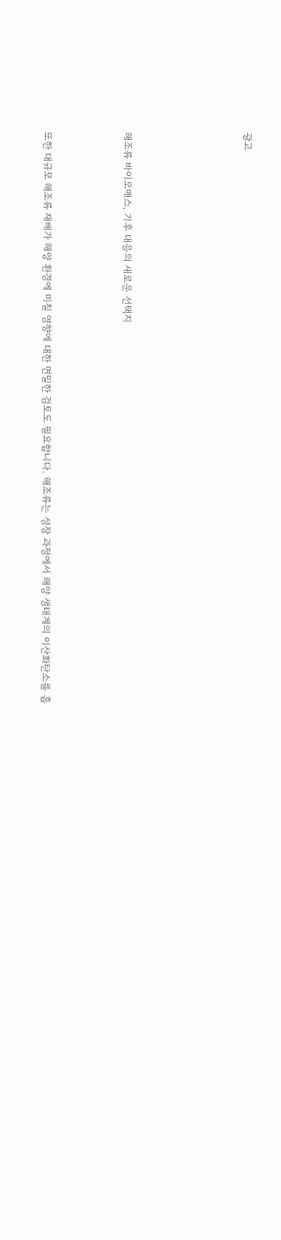광고





해조류 바이오매스, 기후 대응의 새로운 선택지



또한 대규모 해조류 재배가 해양 환경에 미칠 영향에 대한 면밀한 검토도 필요합니다. 해조류는 성장 과정에서 해양 생태계의 이산화탄소를 흡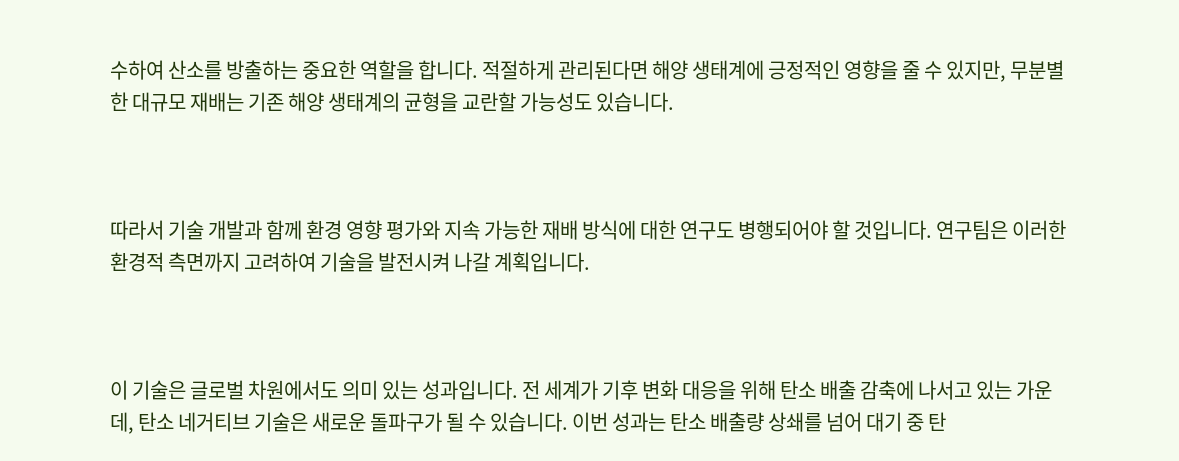수하여 산소를 방출하는 중요한 역할을 합니다. 적절하게 관리된다면 해양 생태계에 긍정적인 영향을 줄 수 있지만, 무분별한 대규모 재배는 기존 해양 생태계의 균형을 교란할 가능성도 있습니다.



따라서 기술 개발과 함께 환경 영향 평가와 지속 가능한 재배 방식에 대한 연구도 병행되어야 할 것입니다. 연구팀은 이러한 환경적 측면까지 고려하여 기술을 발전시켜 나갈 계획입니다.



이 기술은 글로벌 차원에서도 의미 있는 성과입니다. 전 세계가 기후 변화 대응을 위해 탄소 배출 감축에 나서고 있는 가운데, 탄소 네거티브 기술은 새로운 돌파구가 될 수 있습니다. 이번 성과는 탄소 배출량 상쇄를 넘어 대기 중 탄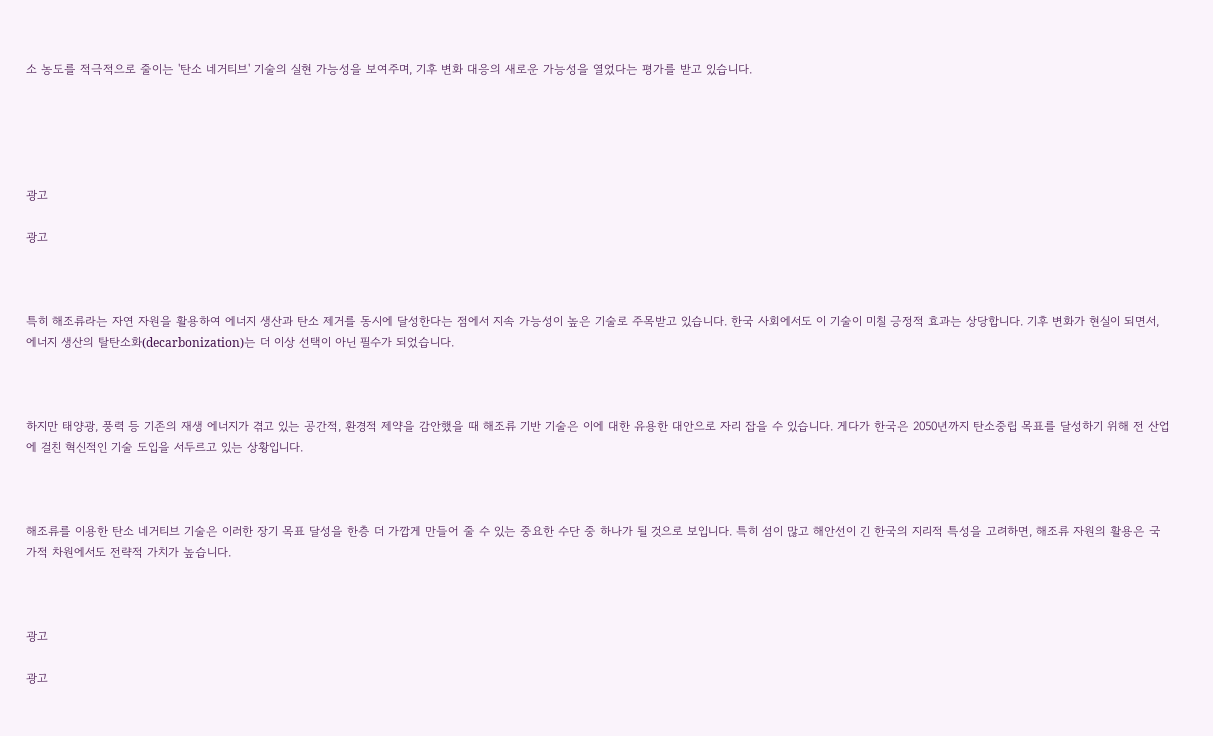소 농도를 적극적으로 줄이는 '탄소 네거티브' 기술의 실현 가능성을 보여주며, 기후 변화 대응의 새로운 가능성을 열었다는 평가를 받고 있습니다.





광고

광고



특히 해조류라는 자연 자원을 활용하여 에너지 생산과 탄소 제거를 동시에 달성한다는 점에서 지속 가능성이 높은 기술로 주목받고 있습니다. 한국 사회에서도 이 기술이 미칠 긍정적 효과는 상당합니다. 기후 변화가 현실이 되면서, 에너지 생산의 탈탄소화(decarbonization)는 더 이상 선택이 아닌 필수가 되었습니다.



하지만 태양광, 풍력 등 기존의 재생 에너지가 겪고 있는 공간적, 환경적 제약을 감안했을 때 해조류 기반 기술은 이에 대한 유용한 대안으로 자리 잡을 수 있습니다. 게다가 한국은 2050년까지 탄소중립 목표를 달성하기 위해 전 산업에 걸친 혁신적인 기술 도입을 서두르고 있는 상황입니다.



해조류를 이용한 탄소 네거티브 기술은 이러한 장기 목표 달성을 한층 더 가깝게 만들어 줄 수 있는 중요한 수단 중 하나가 될 것으로 보입니다. 특히 섬이 많고 해안선이 긴 한국의 지리적 특성을 고려하면, 해조류 자원의 활용은 국가적 차원에서도 전략적 가치가 높습니다.



광고

광고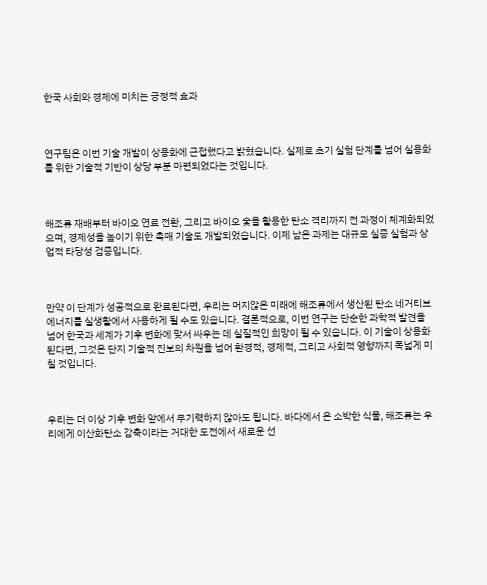한국 사회와 경제에 미치는 긍정적 효과



연구팀은 이번 기술 개발이 상용화에 근접했다고 밝혔습니다. 실제로 초기 실험 단계를 넘어 실용화를 위한 기술적 기반이 상당 부분 마련되었다는 것입니다.



해조류 재배부터 바이오 연료 전환, 그리고 바이오 숯을 활용한 탄소 격리까지 전 과정이 체계화되었으며, 경제성을 높이기 위한 촉매 기술도 개발되었습니다. 이제 남은 과제는 대규모 실증 실험과 상업적 타당성 검증입니다.



만약 이 단계가 성공적으로 완료된다면, 우리는 머지않은 미래에 해조류에서 생산된 탄소 네거티브 에너지를 실생활에서 사용하게 될 수도 있습니다. 결론적으로, 이번 연구는 단순한 과학적 발견을 넘어 한국과 세계가 기후 변화에 맞서 싸우는 데 실질적인 희망이 될 수 있습니다. 이 기술이 상용화된다면, 그것은 단지 기술적 진보의 차원을 넘어 환경적, 경제적, 그리고 사회적 영향까지 폭넓게 미칠 것입니다.



우리는 더 이상 기후 변화 앞에서 무기력하지 않아도 됩니다. 바다에서 온 소박한 식물, 해조류는 우리에게 이산화탄소 감축이라는 거대한 도전에서 새로운 선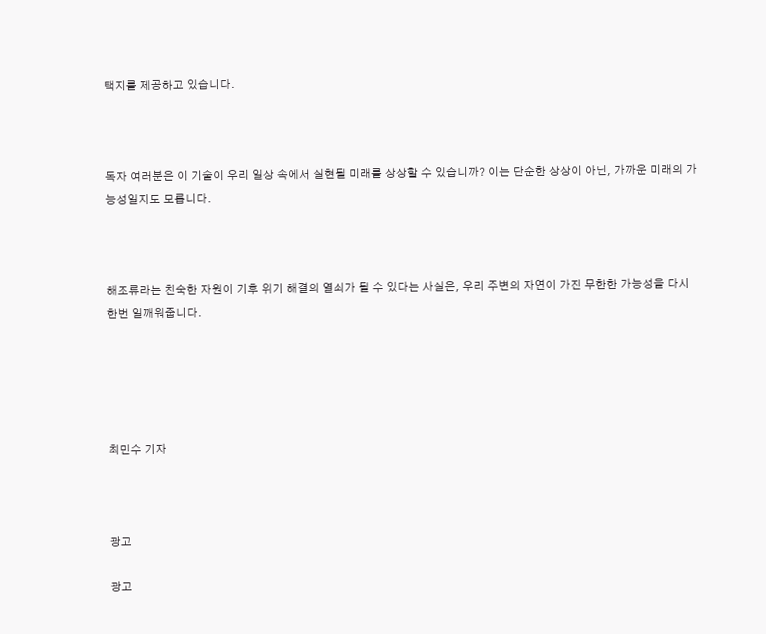택지를 제공하고 있습니다.



독자 여러분은 이 기술이 우리 일상 속에서 실현될 미래를 상상할 수 있습니까? 이는 단순한 상상이 아닌, 가까운 미래의 가능성일지도 모릅니다.



해조류라는 친숙한 자원이 기후 위기 해결의 열쇠가 될 수 있다는 사실은, 우리 주변의 자연이 가진 무한한 가능성을 다시 한번 일깨워줍니다.





최민수 기자



광고

광고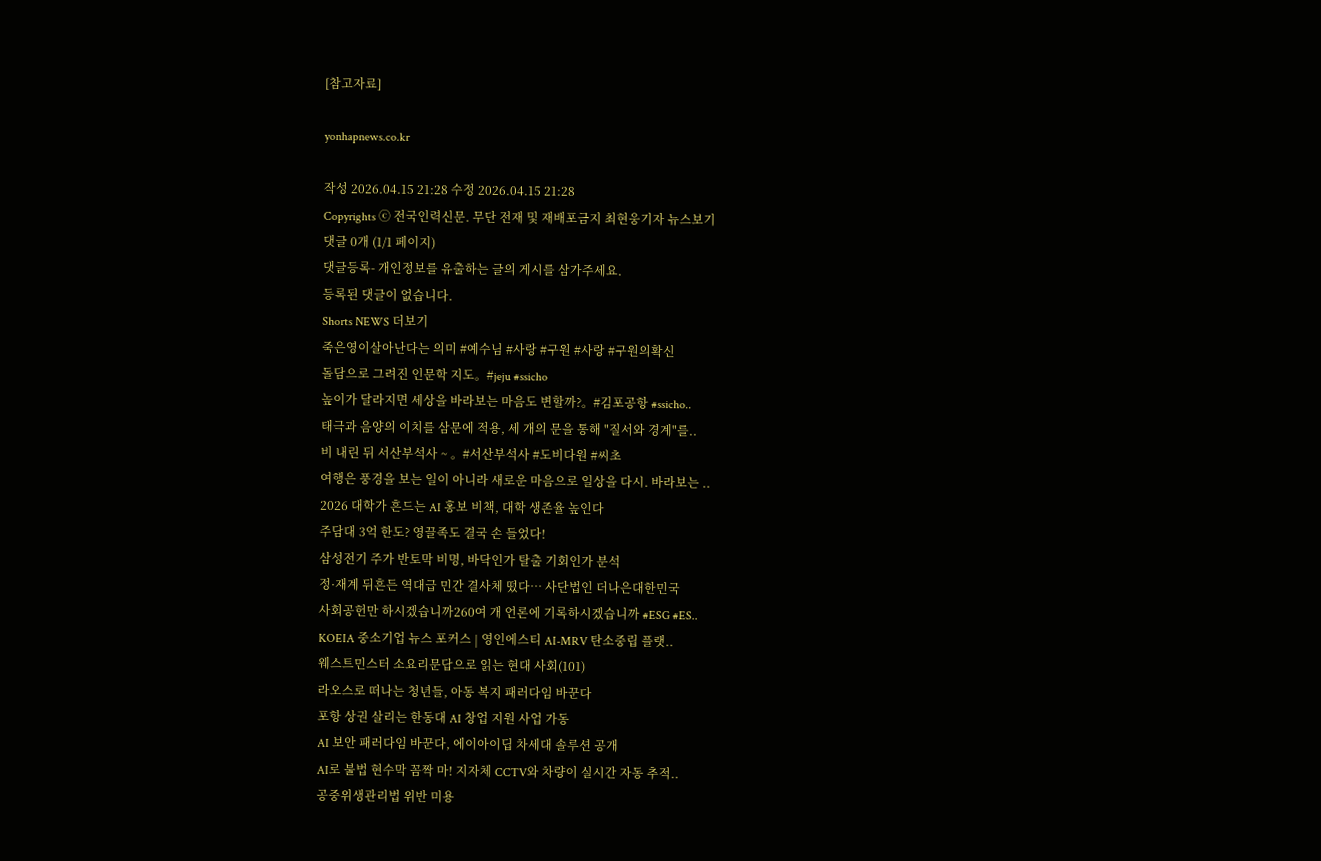[참고자료]

yonhapnews.co.kr

작성 2026.04.15 21:28 수정 2026.04.15 21:28
Copyrights ⓒ 전국인력신문. 무단 전재 및 재배포금지 최현웅기자 뉴스보기
댓글 0개 (1/1 페이지)
댓글등록- 개인정보를 유출하는 글의 게시를 삼가주세요.
등록된 댓글이 없습니다.
Shorts NEWS 더보기
죽은영이살아난다는 의미 #예수님 #사랑 #구원 #사랑 #구원의확신
돌담으로 그려진 인문학 지도。#jeju #ssicho
높이가 달라지면 세상을 바라보는 마음도 변할까?。#김포공항 #ssicho..
태극과 음양의 이치를 삼문에 적용, 세 개의 문을 통해 "질서와 경계"를..
비 내린 뒤 서산부석사 ~ 。#서산부석사 #도비다원 #씨초
여행은 풍경을 보는 일이 아니라 새로운 마음으로 일상을 다시. 바라보는 ..
2026 대학가 흔드는 AI 홍보 비책, 대학 생존율 높인다
주담대 3억 한도? 영끌족도 결국 손 들었다!
삼성전기 주가 반토막 비명, 바닥인가 탈출 기회인가 분석
정·재계 뒤흔든 역대급 민간 결사체 떴다… 사단법인 더나은대한민국
사회공헌만 하시겠습니까260여 개 언론에 기록하시겠습니까 #ESG #ES..
KOEIA 중소기업 뉴스 포커스 | 영인에스티 AI-MRV 탄소중립 플랫..
웨스트민스터 소요리문답으로 읽는 현대 사회(101)
라오스로 떠나는 청년들, 아동 복지 패러다임 바꾼다
포항 상권 살리는 한동대 AI 창업 지원 사업 가동
AI 보안 패러다임 바꾼다, 에이아이딥 차세대 솔루션 공개
AI로 불법 현수막 꼼짝 마! 지자체 CCTV와 차량이 실시간 자동 추적..
공중위생관리법 위반 미용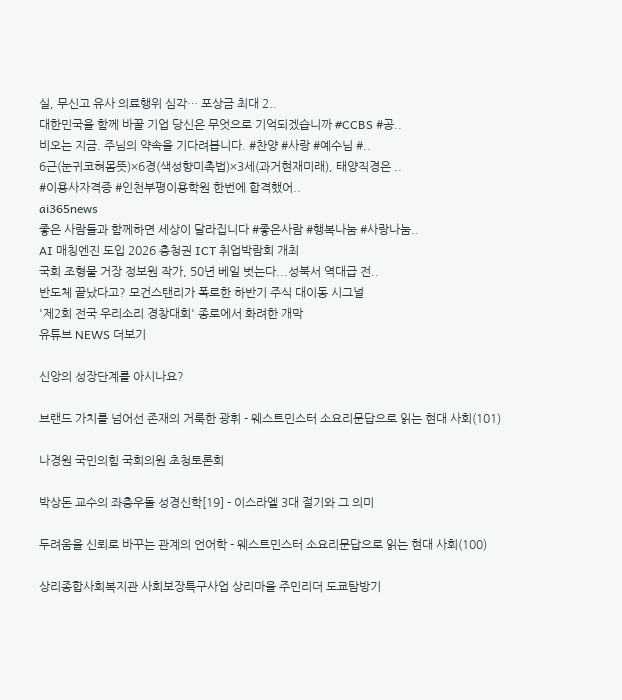실, 무신고 유사 의료행위 심각… 포상금 최대 2..
대한민국을 함께 바꿀 기업 당신은 무엇으로 기억되겠습니까 #CCBS #공..
비오는 지금. 주님의 약속을 기다려봅니다. #찬양 #사랑 #예수님 #..
6근(눈귀코혀몸뜻)×6경(색성향미촉법)×3세(과거현재미래), 태양직경은 ..
#이용사자격증 #인천부평이용학원 한번에 합격했어..
ai365news
좋은 사람들과 함께하면 세상이 달라집니다 #좋은사람 #행복나눔 #사랑나눔..
AI 매칭엔진 도입 2026 충청권 ICT 취업박람회 개최
국회 조형물 거장 정보원 작가, 50년 베일 벗는다...성북서 역대급 전..
반도체 끝났다고? 모건스탠리가 폭로한 하반기 주식 대이동 시그널
'제2회 전국 우리소리 경창대회' 종로에서 화려한 개막
유튜브 NEWS 더보기

신앙의 성장단계를 아시나요?

브랜드 가치를 넘어선 존재의 거룩한 광휘 - 웨스트민스터 소요리문답으로 읽는 현대 사회(101)

나경원 국민의힘 국회의원 초청토론회

박상돈 교수의 좌충우돌 성경신학[19] - 이스라엘 3대 절기와 그 의미

두려움을 신뢰로 바꾸는 관계의 언어학 - 웨스트민스터 소요리문답으로 읽는 현대 사회(100)

상리종합사회복지관 사회보장특구사업 상리마을 주민리더 도쿄탐방기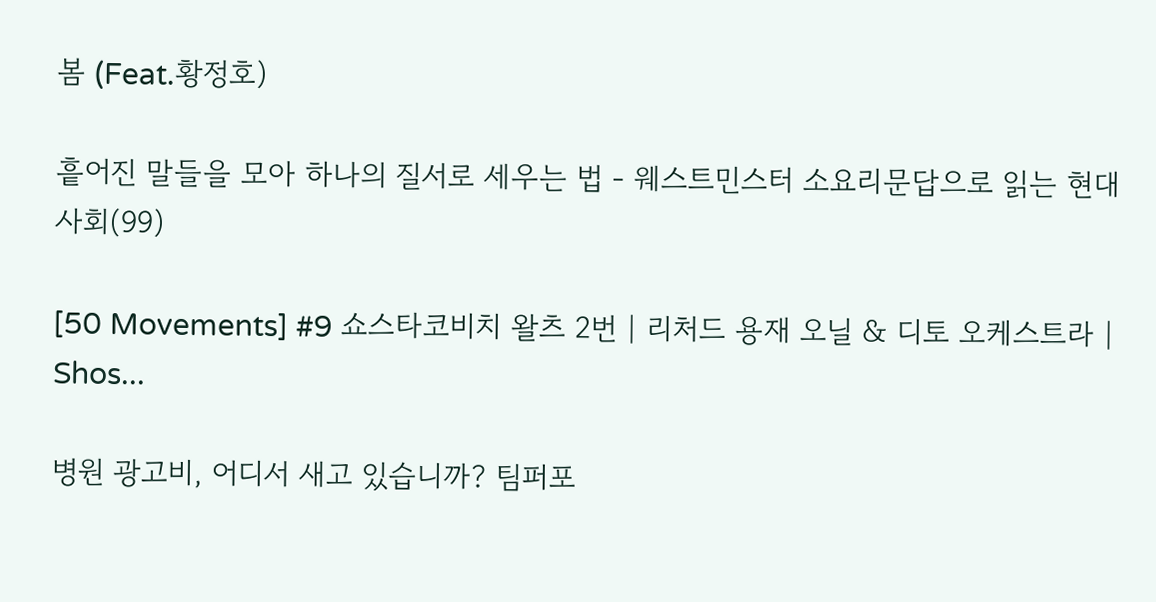봄 (Feat.황정호)

흩어진 말들을 모아 하나의 질서로 세우는 법 - 웨스트민스터 소요리문답으로 읽는 현대 사회(99)

[50 Movements] #9 쇼스타코비치 왈츠 2번 | 리처드 용재 오닐 & 디토 오케스트라 | Shos...

병원 광고비, 어디서 새고 있습니까? 팀퍼포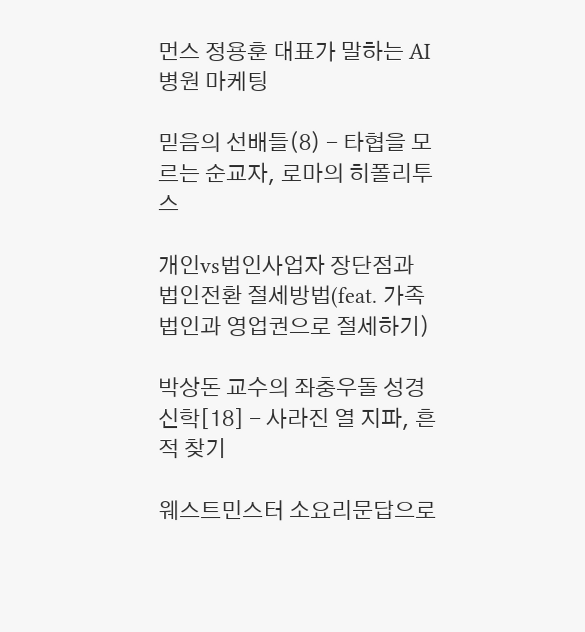먼스 정용훈 대표가 말하는 AI 병원 마케팅

믿음의 선배들(8) - 타협을 모르는 순교자, 로마의 히폴리투스

개인vs법인사업자 장단점과 법인전환 절세방법(feat. 가족법인과 영업권으로 절세하기)

박상돈 교수의 좌충우돌 성경신학[18] - 사라진 열 지파, 흔적 찾기

웨스트민스터 소요리문답으로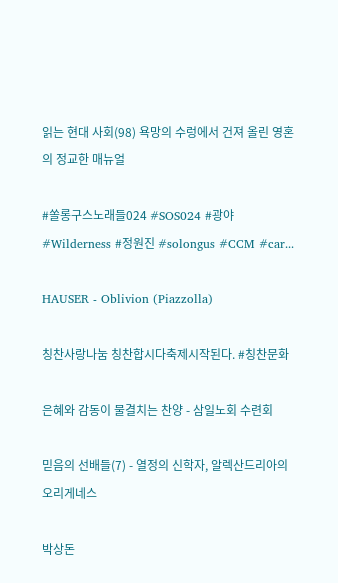읽는 현대 사회(98) 욕망의 수렁에서 건져 올린 영혼의 정교한 매뉴얼

#쏠롱구스노래들024 #SOS024 #광야 #Wilderness #정원진 #solongus #CCM #car...

HAUSER - Oblivion (Piazzolla)

칭찬사랑나눔 칭찬합시다축제시작된다. #칭찬문화

은혜와 감동이 물결치는 찬양 - 삼일노회 수련회

믿음의 선배들(7) - 열정의 신학자, 알렉산드리아의 오리게네스

박상돈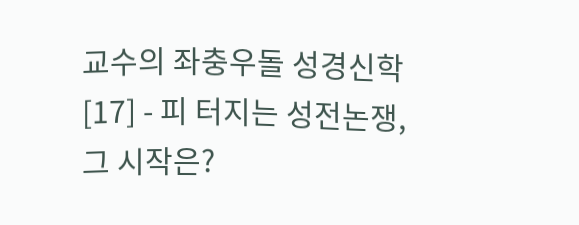교수의 좌충우돌 성경신학[17] - 피 터지는 성전논쟁, 그 시작은?